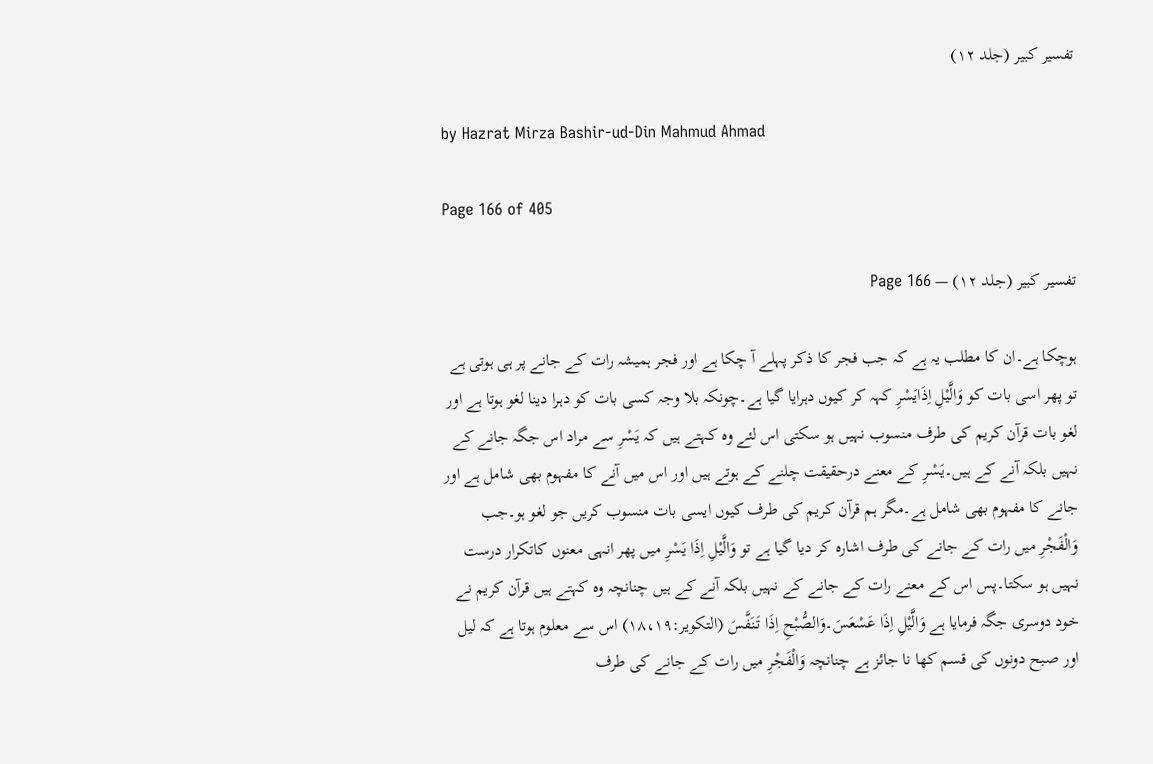تفسیر کبیر (جلد ۱۲)

by Hazrat Mirza Bashir-ud-Din Mahmud Ahmad

Page 166 of 405

تفسیر کبیر (جلد ۱۲) — Page 166

ہوچکا ہے۔ان کا مطلب یہ ہے کہ جب فجر کا ذکر پہلے آ چکا ہے اور فجر ہمیشہ رات کے جانے پر ہی ہوتی ہے تو پھر اسی بات کو وَالَّیْلِ اِذَایَسْرِ کہہ کر کیوں دہرایا گیا ہے۔چونکہ بلا وجہ کسی بات کو دہرا دینا لغو ہوتا ہے اور لغو بات قرآن کریم کی طرف منسوب نہیں ہو سکتی اس لئے وہ کہتے ہیں کہ یَسْرِ سے مراد اس جگہ جانے کے نہیں بلکہ آنے کے ہیں۔یَسْـرِ کے معنے درحقیقت چلنے کے ہوتے ہیں اور اس میں آنے کا مفہوم بھی شامل ہے اور جانے کا مفہوم بھی شامل ہے۔مگر ہم قرآن کریم کی طرف کیوں ایسی بات منسوب کریں جو لغو ہو۔جب وَالْفَجْرِ میں رات کے جانے کی طرف اشارہ کر دیا گیا ہے تو وَالَّیْلِ اِذَا یَسْرِ میں پھر انہی معنوں کاتکرار درست نہیں ہو سکتا۔پس اس کے معنے رات کے جانے کے نہیں بلکہ آنے کے ہیں چنانچہ وہ کہتے ہیں قرآن کریم نے خود دوسری جگہ فرمایا ہے وَالَّیْلِ اِذَا عَسْعَسَ۔وَالصُّبْحِ اِذَا تَنَفَّسَ (التکویر:۱۸،۱۹) اس سے معلوم ہوتا ہے کہ لیل اور صبح دونوں کی قسم کھا نا جائز ہے چنانچہ وَالْفَجْرِ میں رات کے جانے کی طرف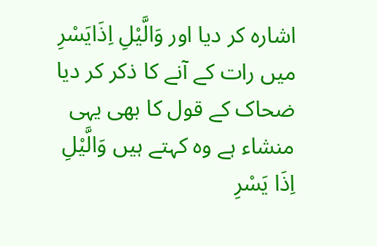اشارہ کر دیا اور وَالَّیْلِ اِذَایَسْرِ میں رات کے آنے کا ذکر کر دیا ضحاک کے قول کا بھی یہی منشاء ہے وہ کہتے ہیں وَالَّیْلِ اِذَا یَسْرِ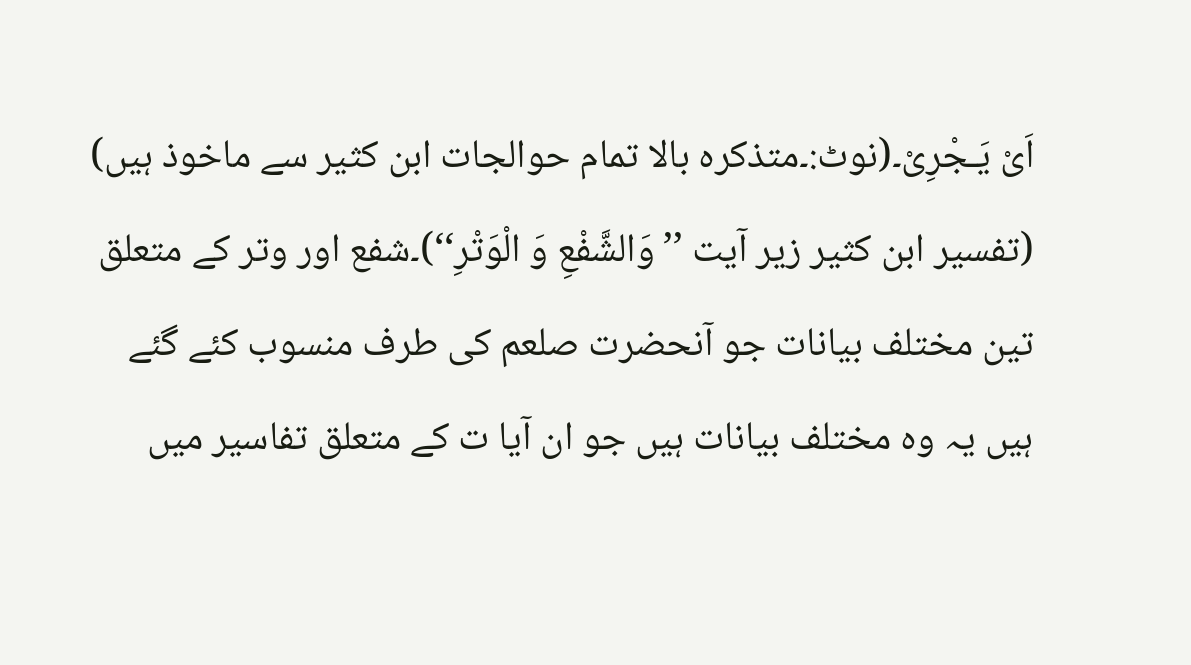اَیْ یَـجْرِیْ۔(نوٹ:۔متذکرہ بالا تمام حوالجات ابن کثیر سے ماخوذ ہیں) (تفسیر ابن کثیر زیر آیت ’’وَالشَّفْعِ وَ الْوَتْرِ‘‘)۔شفع اور وتر کے متعلق تین مختلف بیانات جو آنحضرت صلعم کی طرف منسوب کئے گئے ہیں یہ وہ مختلف بیانات ہیں جو ان آیا ت کے متعلق تفاسیر میں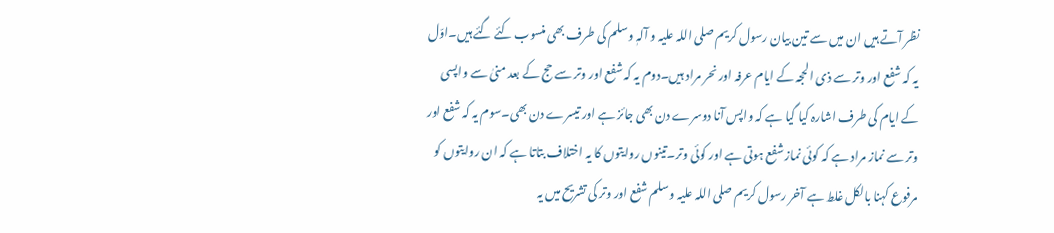نظر آتے ہیں ان میں سے تین بیان رسول کریم صلی اللہ علیہ و آلہٖ وسلم کی طرف بھی منسوب کئے گئے ہیں۔اوّل یہ کہ شفع اور وتر سے ذی الحجہ کے ایام عرفہ اور نحر مراد ہیں۔دوم یہ کہ شفع اور وتر سے حج کے بعد منیٰ سے واپسی کے ایام کی طرف اشارہ کیا گیا ہے کہ واپس آنا دوسرے دن بھی جائز ہے اور تیسرے دن بھی۔سوم یہ کہ شفع اور وتر سے نماز مراد ہے کہ کوئی نماز شفع ہوتی ہے اور کوئی وتر۔تینوں روایتوں کا یہ اختلاف بتاتا ہے کہ ان روایتوں کو مرفوع کہنا بالکل غلط ہے آخر رسول کریم صلی اللہ علیہ وسلم شفع اور وتر کی تشریح میں یہ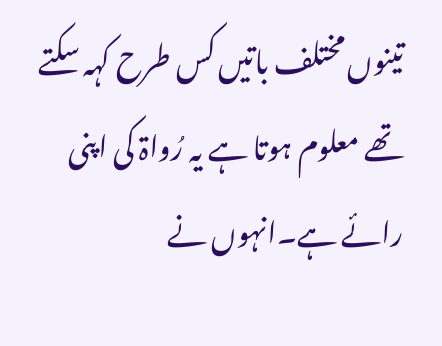تینوں مختلف باتیں کس طرح کہہ سکتے تھے معلوم ہوتا ہے یہ رُواۃ کی اپنی رائے ہے۔انہوں نے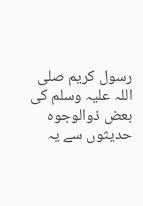رسول کریم صلی اللہ علیہ وسلم کی بعض ذوالوجوہ حدیثوں سے یہ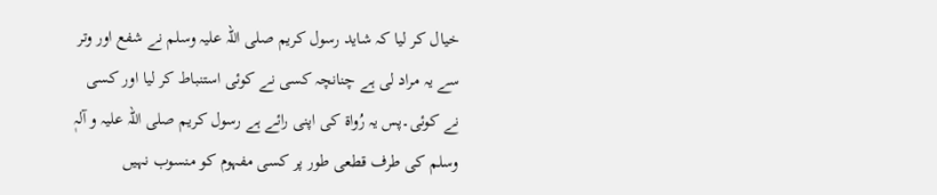خیال کر لیا کہ شاید رسول کریم صلی اللہ علیہ وسلم نے شفع اور وتر سے یہ مراد لی ہے چنانچہ کسی نے کوئی استنباط کر لیا اور کسی نے کوئی۔پس یہ رُواۃ کی اپنی رائے ہے رسول کریم صلی اللہ علیہ و آلہٖ وسلم کی طرف قطعی طور پر کسی مفہوم کو منسوب نہیں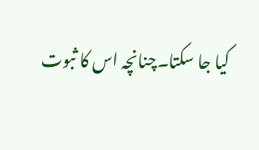کیا جا سکتا۔چنانچہ اس کا ثبوت